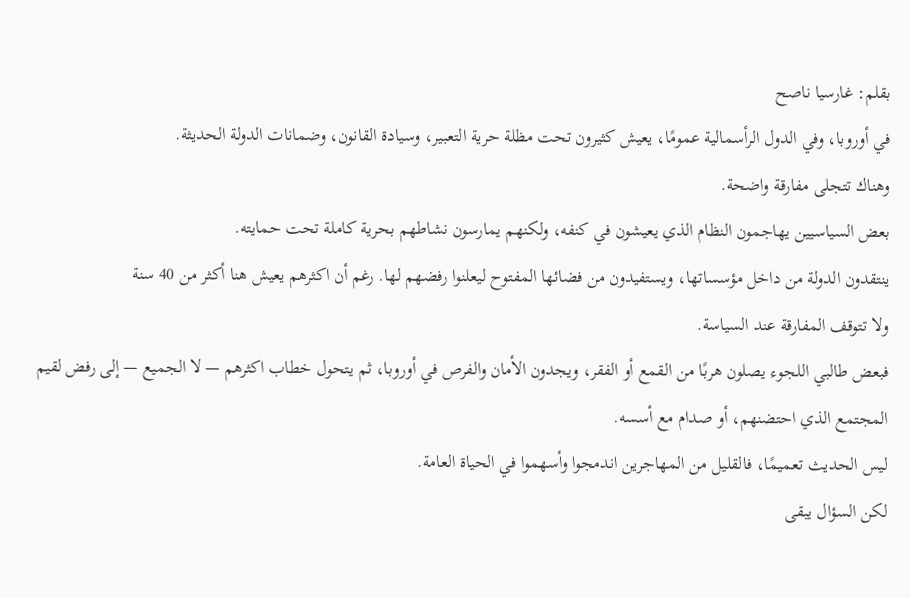بقلم: غارسيا ناصح
في أوروبا، وفي الدول الرأسمالية عمومًا، يعيش كثيرون تحت مظلة حرية التعبير، وسيادة القانون، وضمانات الدولة الحديثة.
وهناك تتجلى مفارقة واضحة.
بعض السياسيين يهاجمون النظام الذي يعيشون في كنفه، ولكنهم يمارسون نشاطهم بحرية كاملة تحت حمايته.
ينتقدون الدولة من داخل مؤسساتها، ويستفيدون من فضائها المفتوح ليعلنوا رفضهم لها. رغم أن اكثرهم يعيش هنا أكثر من 40 سنة
ولا تتوقف المفارقة عند السياسة.
فبعض طالبي اللجوء يصلون هربًا من القمع أو الفقر، ويجدون الأمان والفرص في أوروبا، ثم يتحول خطاب اكثرهم — لا الجميع — إلى رفض لقيم المجتمع الذي احتضنهم، أو صدام مع أسسه.
ليس الحديث تعميمًا، فالقليل من المهاجرين اندمجوا وأسهموا في الحياة العامة.
لكن السؤال يبقى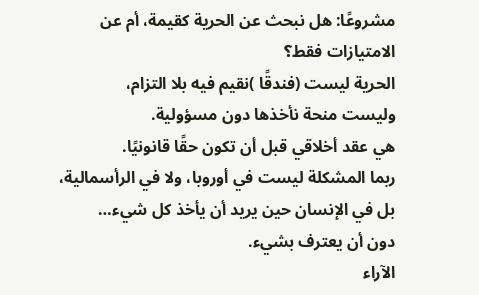مشروعًا: هل نبحث عن الحرية كقيمة، أم عن الامتيازات فقط؟
الحرية ليست (فندقًا )نقيم فيه بلا التزام،
وليست منحة نأخذها دون مسؤولية.
هي عقد أخلاقي قبل أن تكون حقًا قانونيًا.
ربما المشكلة ليست في أوروبا، ولا في الرأسمالية،
بل في الإنسان حين يريد أن يأخذ كل شيء…
دون أن يعترف بشيء.
الآراء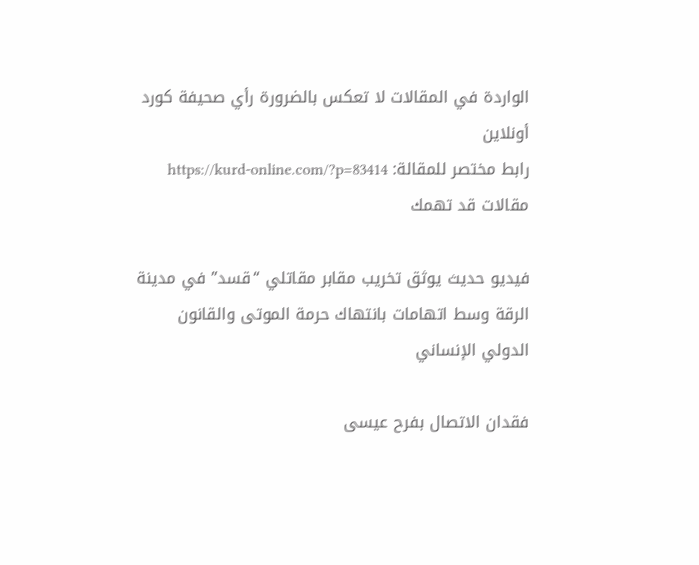الواردة في المقالات لا تعكس بالضرورة رأي صحيفة كورد أونلاين
رابط مختصر للمقالة: https://kurd-online.com/?p=83414
مقالات قد تهمك

فيديو حديث يوثق تخريب مقابر مقاتلي “قسد” في مدينة الرقة وسط اتهامات بانتهاك حرمة الموتى والقانون الدولي الإنساني

فقدان الاتصال بفرح عيسى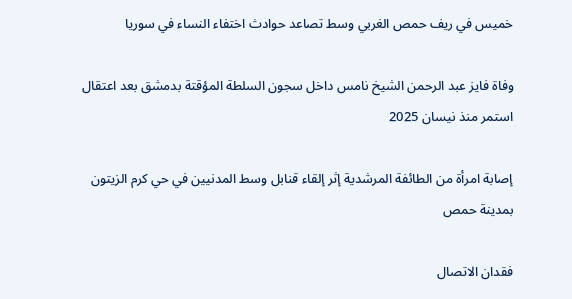خميس في ريف حمص الغربي وسط تصاعد حوادث اختفاء النساء في سوريا

وفاة فايز عبد الرحمن الشيخ نامس داخل سجون السلطة المؤقتة بدمشق بعد اعتقال استمر منذ نيسان 2025

إصابة امرأة من الطائفة المرشدية إثر إلقاء قنابل وسط المدنيين في حي كرم الزيتون بمدينة حمص

فقدان الاتصال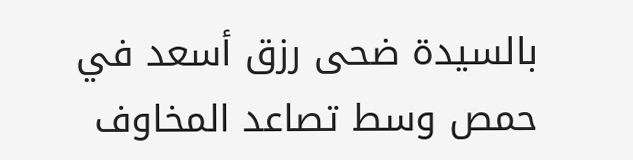بالسيدة ضحى رزق أسعد في حمص وسط تصاعد المخاوف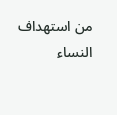من استهداف النساء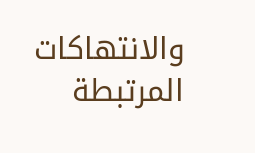والانتهاكات المرتبطة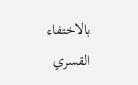بالاختفاء القسري